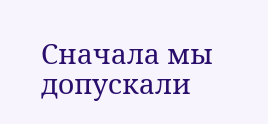Сначала мы допускали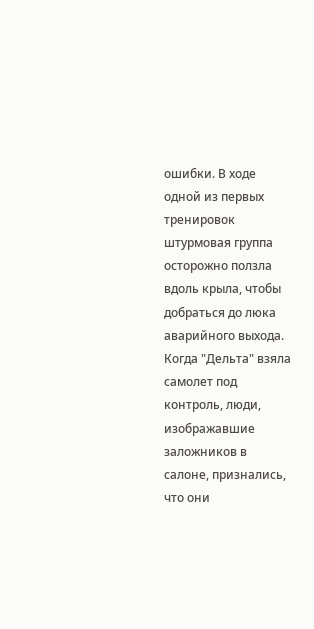ошибки. В ходе одной из первых тренировок штурмовая группа осторожно ползла вдоль крыла, чтобы добраться до люка аварийного выхода. Когда "Дельта" взяла самолет под контроль, люди, изображавшие заложников в салоне, признались, что они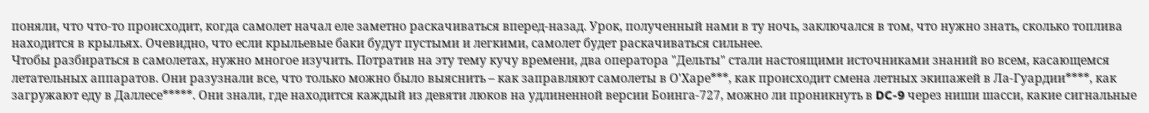поняли, что что-то происходит, когда самолет начал еле заметно раскачиваться вперед-назад. Урок, полученный нами в ту ночь, заключался в том, что нужно знать, сколько топлива находится в крыльях. Очевидно, что если крыльевые баки будут пустыми и легкими, самолет будет раскачиваться сильнее.
Чтобы разбираться в самолетах, нужно многое изучить. Потратив на эту тему кучу времени, два оператора "Дельты" стали настоящими источниками знаний во всем, касающемся летательных аппаратов. Они разузнали все, что только можно было выяснить – как заправляют самолеты в О'Харе***, как происходит смена летных экипажей в Ла-Гуардии****, как загружают еду в Даллесе*****. Они знали, где находится каждый из девяти люков на удлиненной версии Боинга-727, можно ли проникнуть в DC-9 через ниши шасси, какие сигнальные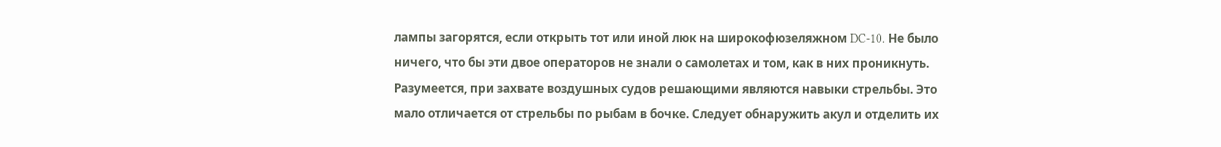лампы загорятся, если открыть тот или иной люк на широкофюзеляжном DC-10. Не было ничего, что бы эти двое операторов не знали о самолетах и том, как в них проникнуть.
Разумеется, при захвате воздушных судов решающими являются навыки стрельбы. Это мало отличается от стрельбы по рыбам в бочке. Следует обнаружить акул и отделить их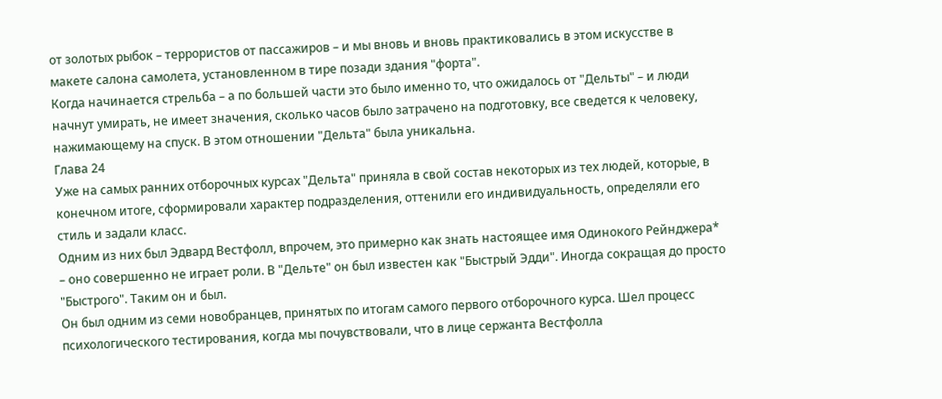от золотых рыбок – террористов от пассажиров – и мы вновь и вновь практиковались в этом искусстве в макете салона самолета, установленном в тире позади здания "форта".
Когда начинается стрельба – а по большей части это было именно то, что ожидалось от "Дельты" – и люди начнут умирать, не имеет значения, сколько часов было затрачено на подготовку, все сведется к человеку, нажимающему на спуск. В этом отношении "Дельта" была уникальна.
Глава 24
Уже на самых ранних отборочных курсах "Дельта" приняла в свой состав некоторых из тех людей, которые, в конечном итоге, сформировали характер подразделения, оттенили его индивидуальность, определяли его стиль и задали класс.
Одним из них был Эдвард Вестфолл, впрочем, это примерно как знать настоящее имя Одинокого Рейнджера* – оно совершенно не играет роли. В "Дельте" он был известен как "Быстрый Эдди". Иногда сокращая до просто "Быстрого". Таким он и был.
Он был одним из семи новобранцев, принятых по итогам самого первого отборочного курса. Шел процесс психологического тестирования, когда мы почувствовали, что в лице сержанта Вестфолла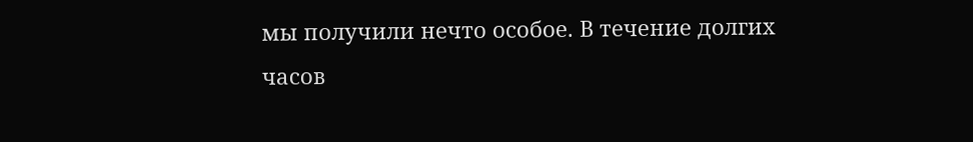мы получили нечто особое. В течение долгих часов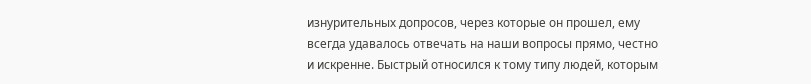изнурительных допросов, через которые он прошел, ему всегда удавалось отвечать на наши вопросы прямо, честно и искренне. Быстрый относился к тому типу людей, которым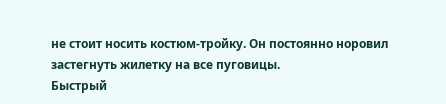не стоит носить костюм-тройку. Он постоянно норовил застегнуть жилетку на все пуговицы.
Быстрый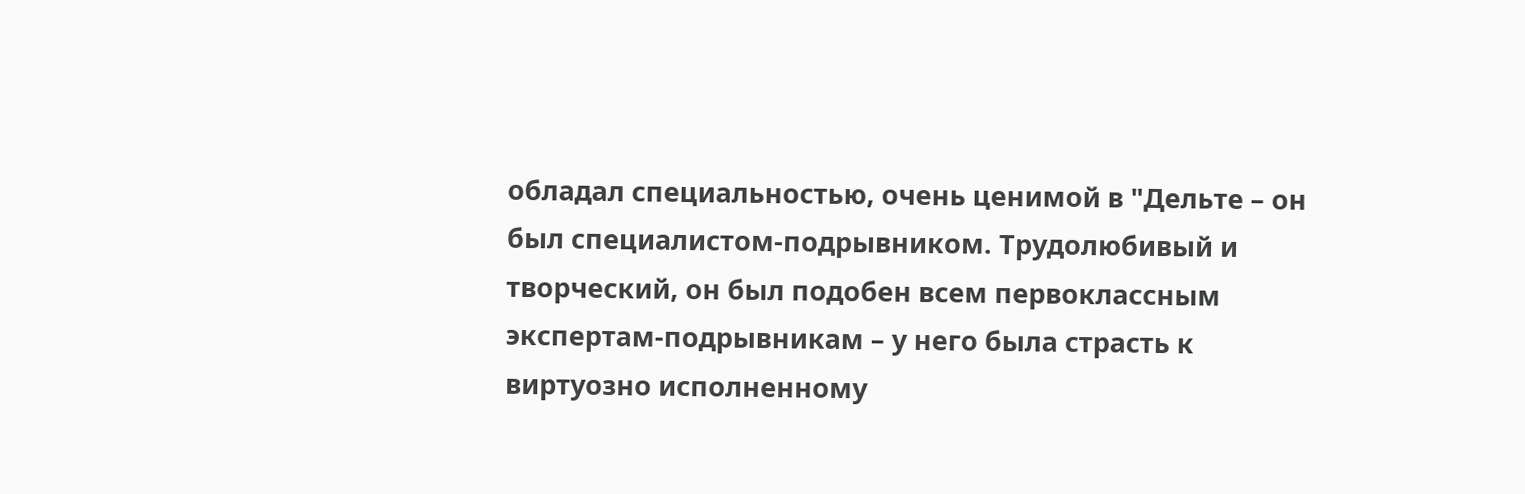обладал специальностью, очень ценимой в "Дельте – он был специалистом-подрывником. Трудолюбивый и творческий, он был подобен всем первоклассным экспертам-подрывникам – у него была страсть к виртуозно исполненному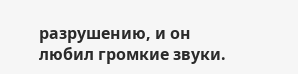разрушению, и он любил громкие звуки.